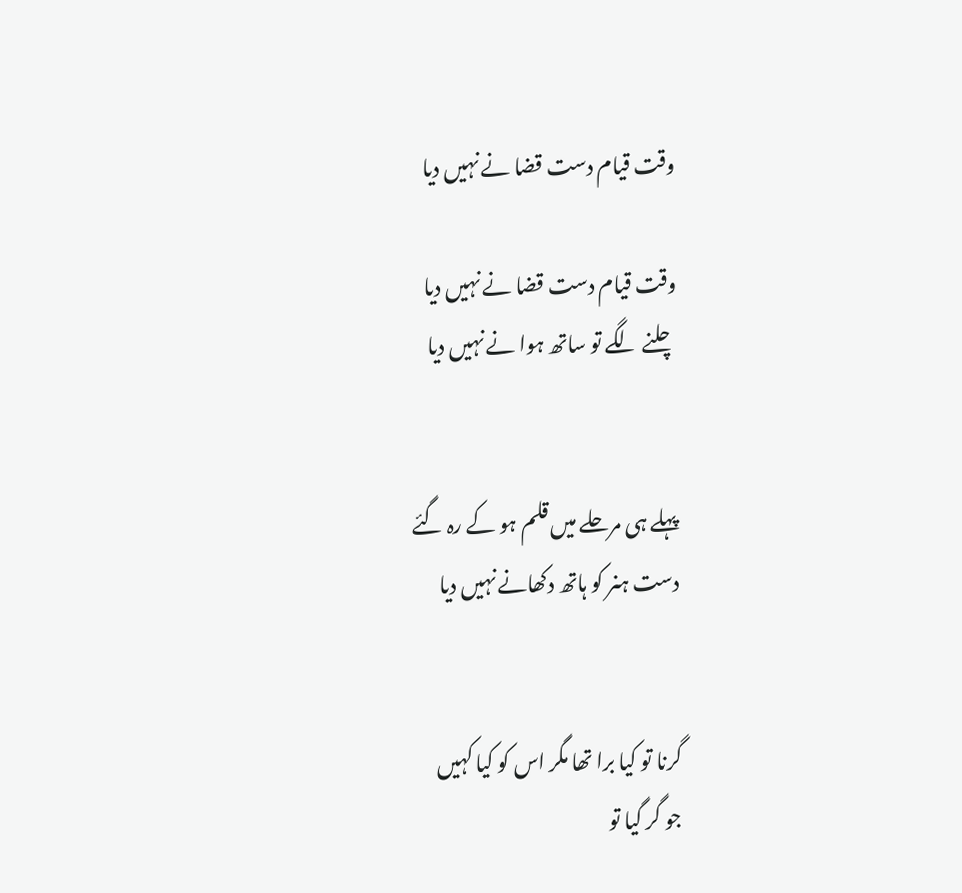وقت قیام دست قضا نے نہیں دیا

وقت قیام دست قضا نے نہیں دیا
چلنے لگے تو ساتھ ہوا نے نہیں دیا


پہلے ہی مرحلے میں قلم ہو کے رہ گئے
دست ہنر کو ہاتھ دکھانے نہیں دیا


گرنا تو کیا برا تھا مگر اس کو کیا کہیں
جو گر گیا تو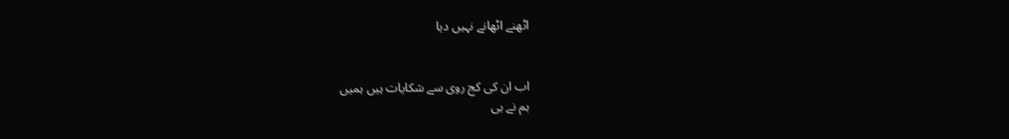اٹھنے اٹھانے نہیں دیا


اب ان کی کج روی سے شکایات ہیں ہمیں
ہم نے ہی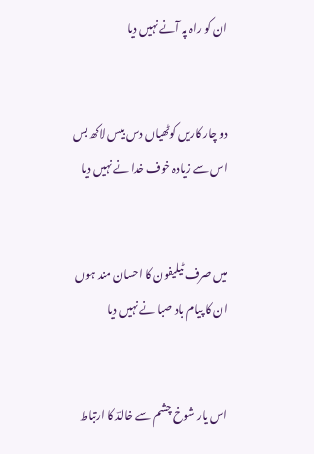ان کو راہ پہ آنے نہیں دیا


دو چار کاریں کوٹھیاں دس بیس لاکھ بس
اس سے زیادہ خوف خدا نے نہیں دیا


میں صرف ٹیلیفون کا احسان مند ہوں
ان کا پیام باد صبا نے نہیں دیا


اس یار شوخ چشم سے خالدؔ کا ارتباط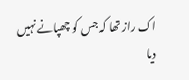اک راز تھا کہ جس کو چھپانے نہیں دیا